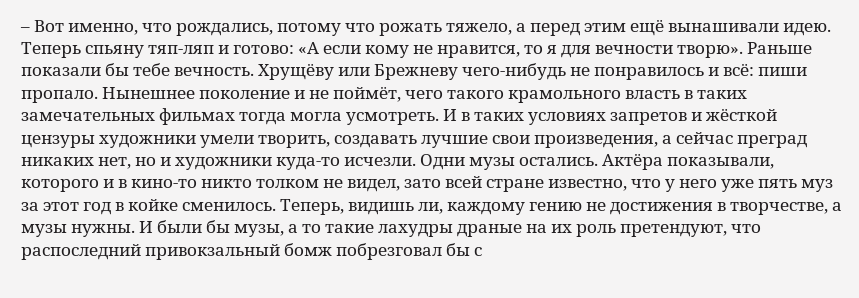– Вот именно, что рождались, потому что рожать тяжело, а перед этим ещё вынашивали идею. Теперь спьяну тяп-ляп и готово: «А если кому не нравится, то я для вечности творю». Раньше показали бы тебе вечность. Хрущёву или Брежневу чего-нибудь не понравилось и всё: пиши пропало. Нынешнее поколение и не поймёт, чего такого крамольного власть в таких замечательных фильмах тогда могла усмотреть. И в таких условиях запретов и жёсткой цензуры художники умели творить, создавать лучшие свои произведения, а сейчас преград никаких нет, но и художники куда-то исчезли. Одни музы остались. Актёра показывали, которого и в кино-то никто толком не видел, зато всей стране известно, что у него уже пять муз за этот год в койке сменилось. Теперь, видишь ли, каждому гению не достижения в творчестве, а музы нужны. И были бы музы, а то такие лахудры драные на их роль претендуют, что распоследний привокзальный бомж побрезговал бы с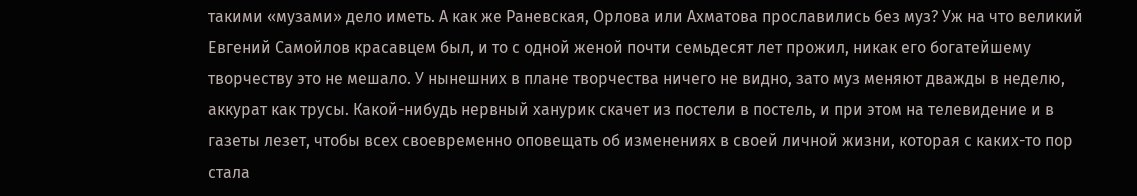такими «музами» дело иметь. А как же Раневская, Орлова или Ахматова прославились без муз? Уж на что великий Евгений Самойлов красавцем был, и то с одной женой почти семьдесят лет прожил, никак его богатейшему творчеству это не мешало. У нынешних в плане творчества ничего не видно, зато муз меняют дважды в неделю, аккурат как трусы. Какой-нибудь нервный ханурик скачет из постели в постель, и при этом на телевидение и в газеты лезет, чтобы всех своевременно оповещать об изменениях в своей личной жизни, которая с каких-то пор стала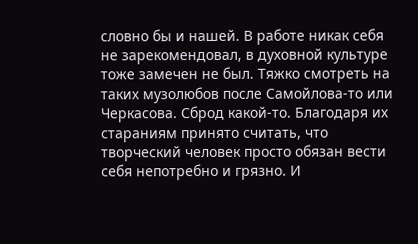словно бы и нашей. В работе никак себя не зарекомендовал, в духовной культуре тоже замечен не был. Тяжко смотреть на таких музолюбов после Самойлова-то или Черкасова. Сброд какой-то. Благодаря их стараниям принято считать, что творческий человек просто обязан вести себя непотребно и грязно. И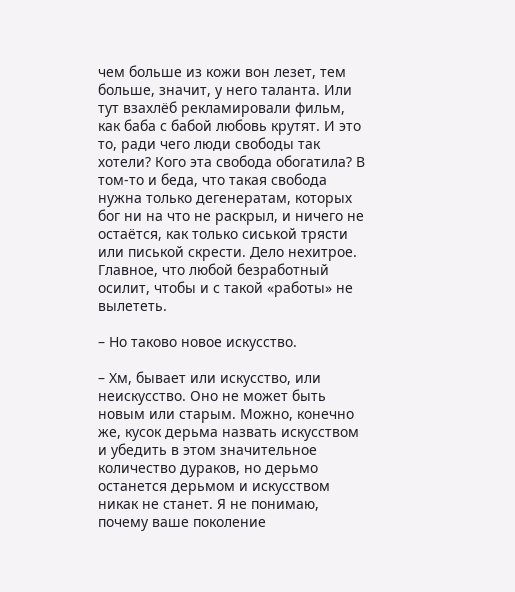чем больше из кожи вон лезет, тем больше, значит, у него таланта. Или тут взахлёб рекламировали фильм, как баба с бабой любовь крутят. И это то, ради чего люди свободы так хотели? Кого эта свобода обогатила? В том-то и беда, что такая свобода нужна только дегенератам, которых бог ни на что не раскрыл, и ничего не остаётся, как только сиськой трясти или писькой скрести. Дело нехитрое. Главное, что любой безработный осилит, чтобы и с такой «работы» не вылететь.

– Но таково новое искусство.

– Хм, бывает или искусство, или неискусство. Оно не может быть новым или старым. Можно, конечно же, кусок дерьма назвать искусством и убедить в этом значительное количество дураков, но дерьмо останется дерьмом и искусством никак не станет. Я не понимаю, почему ваше поколение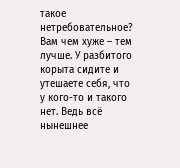такое нетребовательное? Вам чем хуже – тем лучше. У разбитого корыта сидите и утешаете себя, что у кого-то и такого нет. Ведь всё нынешнее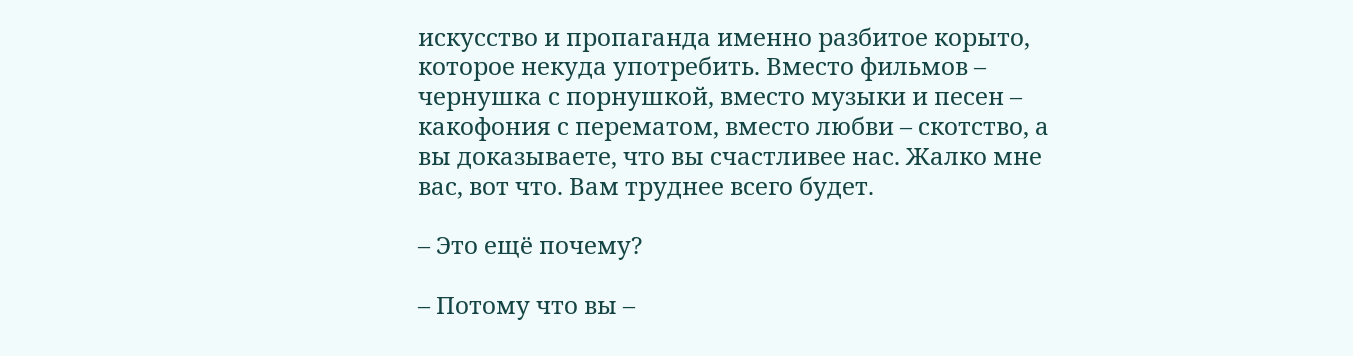искусство и пропаганда именно разбитое корыто, которое некуда употребить. Вместо фильмов – чернушка с порнушкой, вместо музыки и песен – какофония с перематом, вместо любви – скотство, а вы доказываете, что вы счастливее нас. Жалко мне вас, вот что. Вам труднее всего будет.

– Это ещё почему?

– Потому что вы –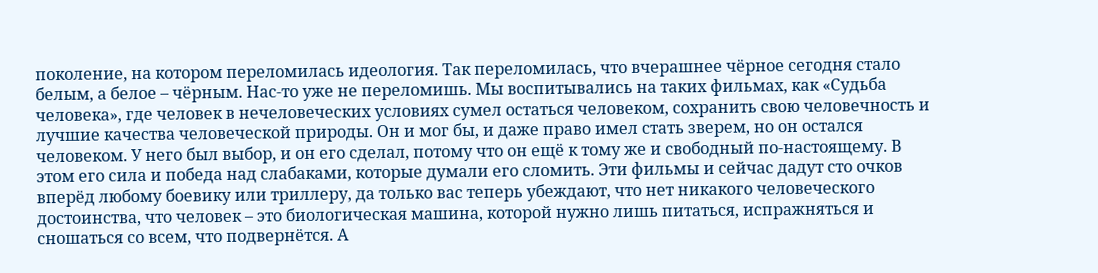поколение, на котором переломилась идеология. Так переломилась, что вчерашнее чёрное сегодня стало белым, а белое – чёрным. Нас-то уже не переломишь. Мы воспитывались на таких фильмах, как «Судьба человека», где человек в нечеловеческих условиях сумел остаться человеком, сохранить свою человечность и лучшие качества человеческой природы. Он и мог бы, и даже право имел стать зверем, но он остался человеком. У него был выбор, и он его сделал, потому что он ещё к тому же и свободный по-настоящему. В этом его сила и победа над слабаками, которые думали его сломить. Эти фильмы и сейчас дадут сто очков вперёд любому боевику или триллеру, да только вас теперь убеждают, что нет никакого человеческого достоинства, что человек – это биологическая машина, которой нужно лишь питаться, испражняться и сношаться со всем, что подвернётся. А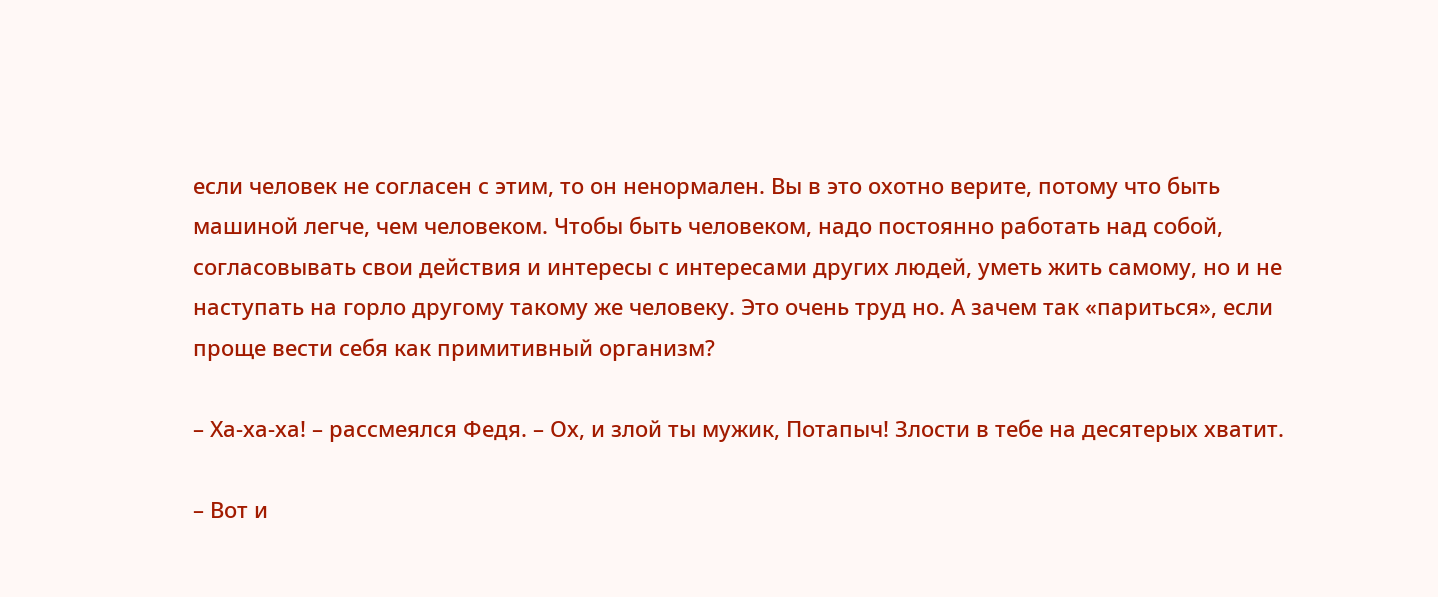если человек не согласен с этим, то он ненормален. Вы в это охотно верите, потому что быть машиной легче, чем человеком. Чтобы быть человеком, надо постоянно работать над собой, согласовывать свои действия и интересы с интересами других людей, уметь жить самому, но и не наступать на горло другому такому же человеку. Это очень труд но. А зачем так «париться», если проще вести себя как примитивный организм?

– Ха-ха-ха! – рассмеялся Федя. – Ох, и злой ты мужик, Потапыч! Злости в тебе на десятерых хватит.

– Вот и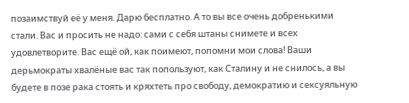позаимствуй её у меня. Дарю бесплатно. А то вы все очень добренькими стали. Вас и просить не надо: сами с себя штаны снимете и всех удовлетворите. Вас ещё ой, как поимеют, попомни мои слова! Ваши дерьмократы хвалёные вас так попользуют, как Сталину и не снилось, а вы будете в позе рака стоять и кряхтеть про свободу, демократию и сексуяльную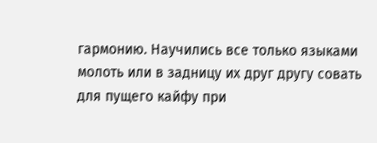гармонию. Научились все только языками молоть или в задницу их друг другу совать для пущего кайфу при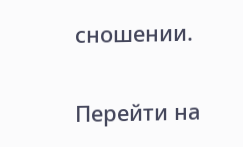сношении.

Перейти на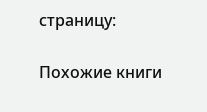страницу:

Похожие книги